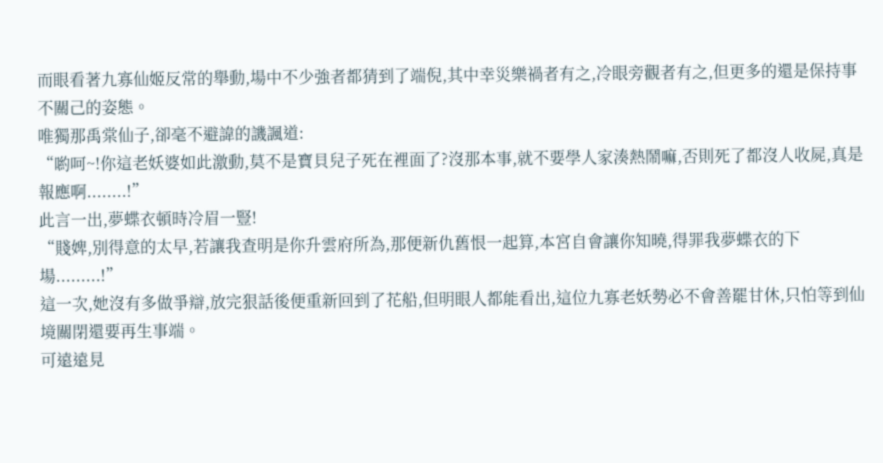而眼看著九寡仙姬反常的舉動,場中不少強者都猜到了端倪,其中幸災樂禍者有之,冷眼旁觀者有之,但更多的還是保持事不關己的姿態。
唯獨那禹棠仙子,卻毫不避諱的譏諷道:
“喲呵~!你這老妖婆如此激動,莫不是寶貝兒子死在裡面了?沒那本事,就不要學人家湊熱鬧嘛,否則死了都沒人收屍,真是報應啊........!”
此言一出,夢蝶衣頓時冷眉一豎!
“賤婢,別得意的太早,若讓我查明是你升雲府所為,那便新仇舊恨一起算,本宮自會讓你知曉,得罪我夢蝶衣的下場.........!”
這一次,她沒有多做爭辯,放完狠話後便重新回到了花船,但明眼人都能看出,這位九寡老妖勢必不會善罷甘休,只怕等到仙境關閉還要再生事端。
可遠遠見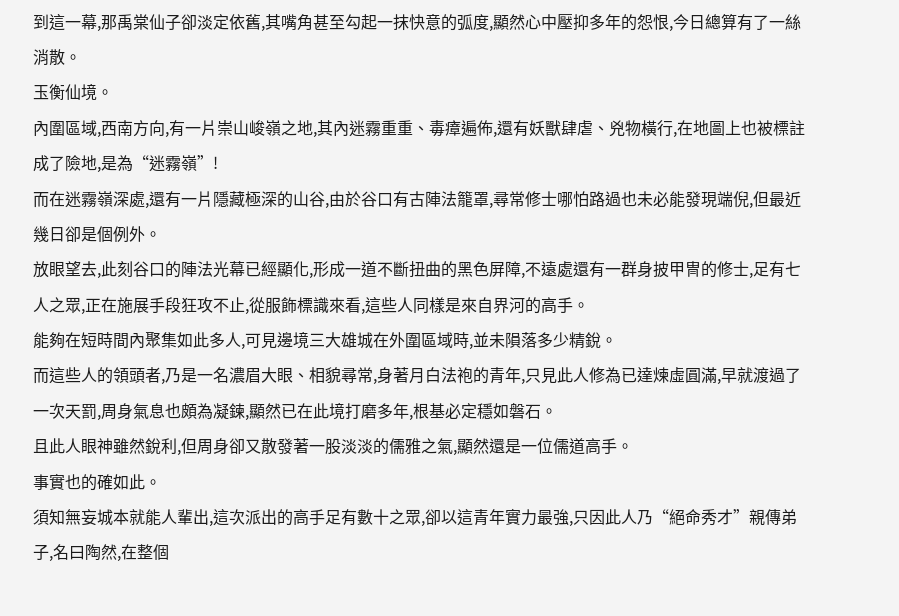到這一幕,那禹棠仙子卻淡定依舊,其嘴角甚至勾起一抹快意的弧度,顯然心中壓抑多年的怨恨,今日總算有了一絲消散。
玉衡仙境。
內圍區域,西南方向,有一片崇山峻嶺之地,其內迷霧重重、毒瘴遍佈,還有妖獸肆虐、兇物橫行,在地圖上也被標註成了險地,是為“迷霧嶺”!
而在迷霧嶺深處,還有一片隱藏極深的山谷,由於谷口有古陣法籠罩,尋常修士哪怕路過也未必能發現端倪,但最近幾日卻是個例外。
放眼望去,此刻谷口的陣法光幕已經顯化,形成一道不斷扭曲的黑色屏障,不遠處還有一群身披甲冑的修士,足有七人之眾,正在施展手段狂攻不止,從服飾標識來看,這些人同樣是來自界河的高手。
能夠在短時間內聚集如此多人,可見邊境三大雄城在外圍區域時,並未隕落多少精銳。
而這些人的領頭者,乃是一名濃眉大眼、相貌尋常,身著月白法袍的青年,只見此人修為已達煉虛圓滿,早就渡過了一次天罰,周身氣息也頗為凝鍊,顯然已在此境打磨多年,根基必定穩如磐石。
且此人眼神雖然銳利,但周身卻又散發著一股淡淡的儒雅之氣,顯然還是一位儒道高手。
事實也的確如此。
須知無妄城本就能人輩出,這次派出的高手足有數十之眾,卻以這青年實力最強,只因此人乃“絕命秀才”親傳弟子,名曰陶然,在整個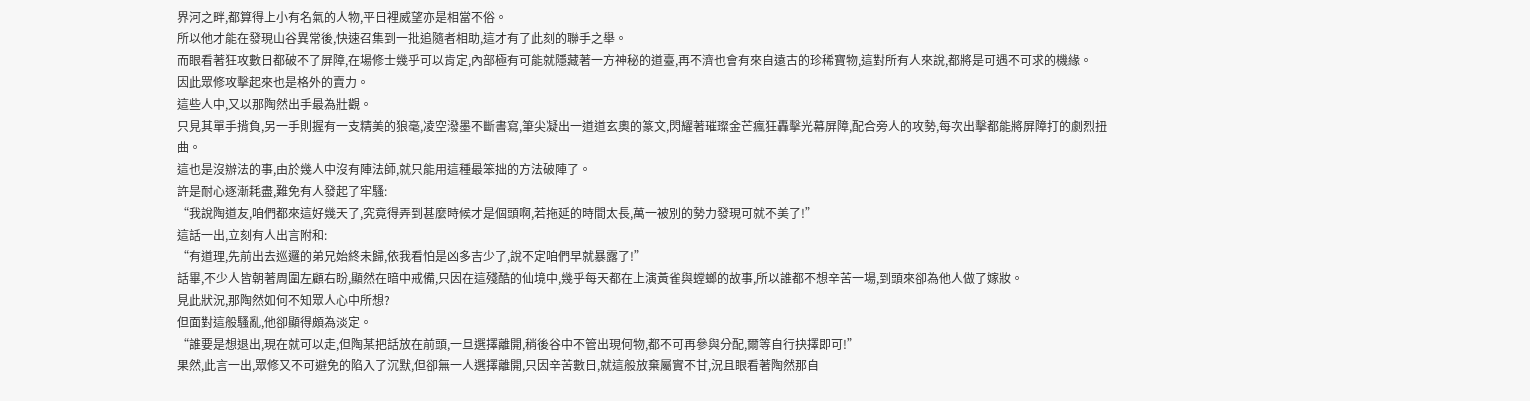界河之畔,都算得上小有名氣的人物,平日裡威望亦是相當不俗。
所以他才能在發現山谷異常後,快速召集到一批追隨者相助,這才有了此刻的聯手之舉。
而眼看著狂攻數日都破不了屏障,在場修士幾乎可以肯定,內部極有可能就隱藏著一方神秘的道臺,再不濟也會有來自遠古的珍稀寶物,這對所有人來說,都將是可遇不可求的機緣。
因此眾修攻擊起來也是格外的賣力。
這些人中,又以那陶然出手最為壯觀。
只見其單手揹負,另一手則握有一支精美的狼毫,凌空潑墨不斷書寫,筆尖凝出一道道玄奧的篆文,閃耀著璀璨金芒瘋狂轟擊光幕屏障,配合旁人的攻勢,每次出擊都能將屏障打的劇烈扭曲。
這也是沒辦法的事,由於幾人中沒有陣法師,就只能用這種最笨拙的方法破陣了。
許是耐心逐漸耗盡,難免有人發起了牢騷:
“我說陶道友,咱們都來這好幾天了,究竟得弄到甚麼時候才是個頭啊,若拖延的時間太長,萬一被別的勢力發現可就不美了!”
這話一出,立刻有人出言附和:
“有道理,先前出去巡邏的弟兄始終未歸,依我看怕是凶多吉少了,說不定咱們早就暴露了!”
話畢,不少人皆朝著周圍左顧右盼,顯然在暗中戒備,只因在這殘酷的仙境中,幾乎每天都在上演黃雀與螳螂的故事,所以誰都不想辛苦一場,到頭來卻為他人做了嫁妝。
見此狀況,那陶然如何不知眾人心中所想?
但面對這般騷亂,他卻顯得頗為淡定。
“誰要是想退出,現在就可以走,但陶某把話放在前頭,一旦選擇離開,稍後谷中不管出現何物,都不可再參與分配,爾等自行抉擇即可!”
果然,此言一出,眾修又不可避免的陷入了沉默,但卻無一人選擇離開,只因辛苦數日,就這般放棄屬實不甘,況且眼看著陶然那自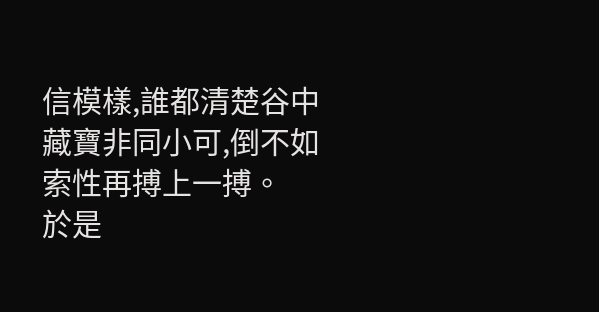信模樣,誰都清楚谷中藏寶非同小可,倒不如索性再搏上一搏。
於是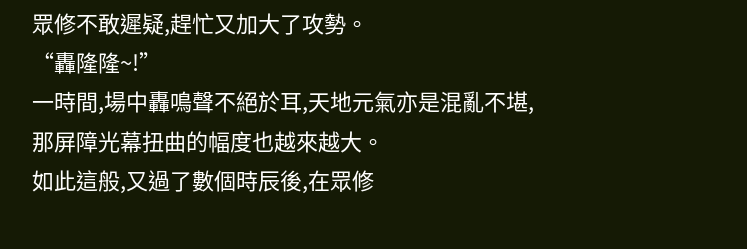眾修不敢遲疑,趕忙又加大了攻勢。
“轟隆隆~!”
一時間,場中轟鳴聲不絕於耳,天地元氣亦是混亂不堪,那屏障光幕扭曲的幅度也越來越大。
如此這般,又過了數個時辰後,在眾修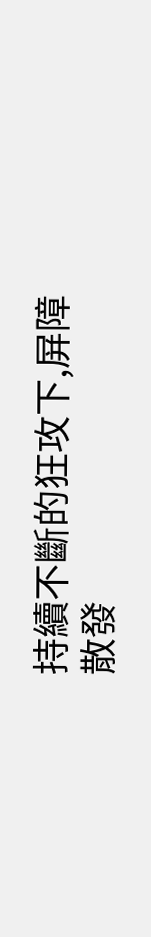持續不斷的狂攻下,屏障散發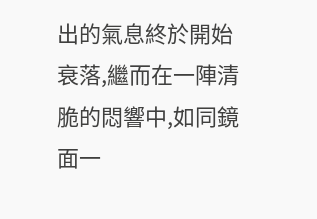出的氣息終於開始衰落,繼而在一陣清脆的悶響中,如同鏡面一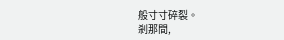般寸寸碎裂。
剎那間,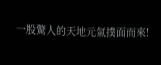一股驚人的天地元氣撲面而來!